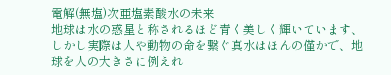電解(無塩)次亜塩素酸水の未来
地球は水の惑星と称されるほど青く美しく輝いています、しかし実際は人や動物の命を繋ぐ真水はほんの僅かで、地球を人の大きさに例えれ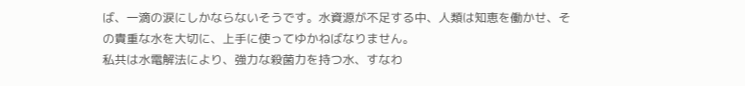ば、一滴の涙にしかならないそうです。水資源が不足する中、人類は知恵を働かせ、その貴重な水を大切に、上手に使ってゆかねばなりません。
私共は水電解法により、強力な殺菌力を持つ水、すなわ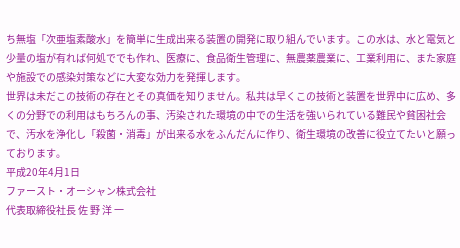ち無塩「次亜塩素酸水」を簡単に生成出来る装置の開発に取り組んでいます。この水は、水と電気と少量の塩が有れば何処ででも作れ、医療に、食品衛生管理に、無農薬農業に、工業利用に、また家庭や施設での感染対策などに大変な効力を発揮します。
世界は未だこの技術の存在とその真価を知りません。私共は早くこの技術と装置を世界中に広め、多くの分野での利用はもちろんの事、汚染された環境の中での生活を強いられている難民や貧困社会で、汚水を浄化し「殺菌・消毒」が出来る水をふんだんに作り、衛生環境の改善に役立てたいと願っております。
平成20年4月1日
ファースト・オーシャン株式会社
代表取締役社長 佐 野 洋 一